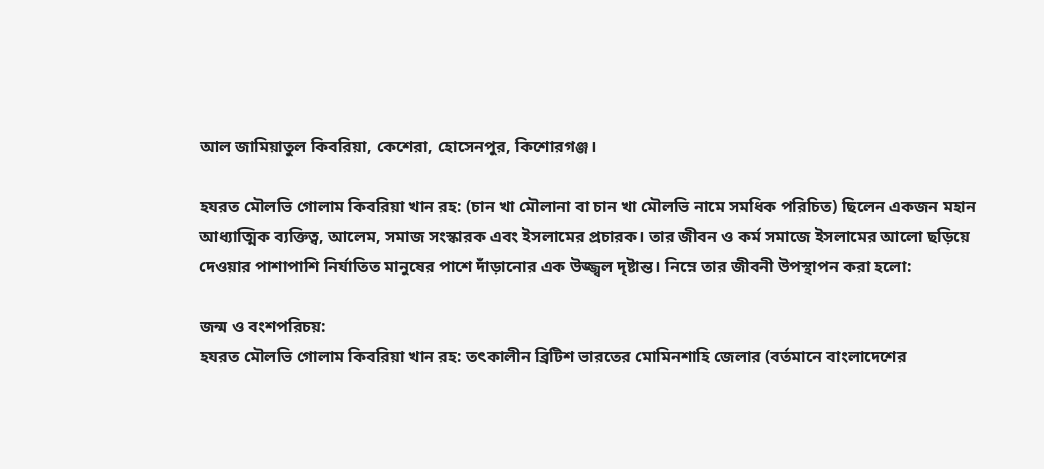আল জামিয়াতুল কিবরিয়া, কেশেরা, হোসেনপুর, কিশোরগঞ্জ।

হযরত মৌলভি গোলাম কিবরিয়া খান রহ: (চান খা মৌলানা বা চান খা মৌলভি নামে সমধিক পরিচিত) ছিলেন একজন মহান আধ্যাত্মিক ব্যক্তিত্ব, আলেম, সমাজ সংস্কারক এবং ইসলামের প্রচারক। তার জীবন ও কর্ম সমাজে ইসলামের আলো ছড়িয়ে দেওয়ার পাশাপাশি নির্যাতিত মানুষের পাশে দাঁড়ানোর এক উজ্জ্বল দৃষ্টান্ত। নিম্নে তার জীবনী উপস্থাপন করা হলো:

জন্ম ও বংশপরিচয়:
হযরত মৌলভি গোলাম কিবরিয়া খান রহ: তৎকালীন ব্রিটিশ ভারতের মোমিনশাহি জেলার (বর্তমানে বাংলাদেশের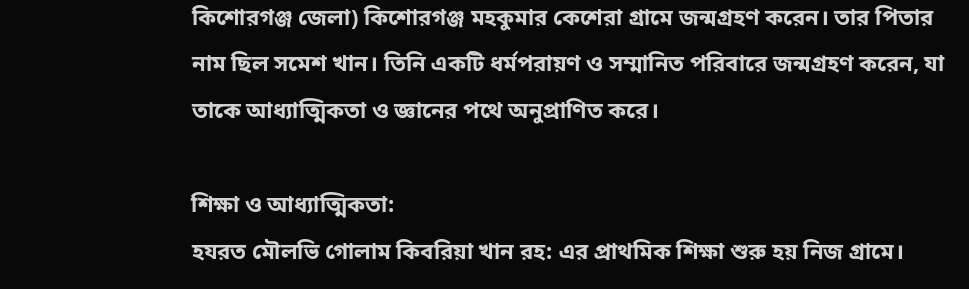কিশোরগঞ্জ জেলা) কিশোরগঞ্জ মহকুমার কেশেরা গ্রামে জন্মগ্রহণ করেন। তার পিতার নাম ছিল সমেশ খান। তিনি একটি ধর্মপরায়ণ ও সম্মানিত পরিবারে জন্মগ্রহণ করেন, যা তাকে আধ্যাত্মিকতা ও জ্ঞানের পথে অনুপ্রাণিত করে।

শিক্ষা ও আধ্যাত্মিকতা:
হযরত মৌলভি গোলাম কিবরিয়া খান রহ: এর প্রাথমিক শিক্ষা শুরু হয় নিজ গ্রামে।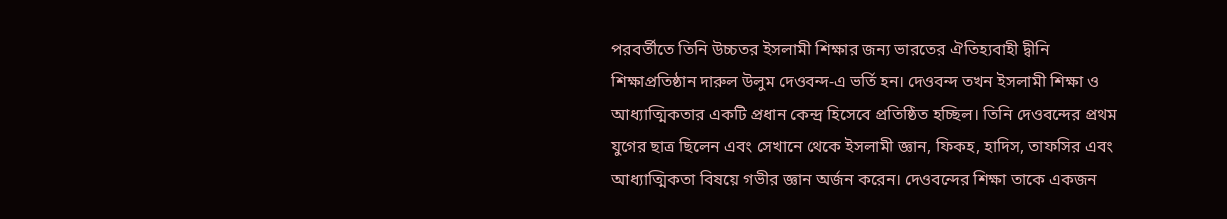পরবর্তীতে তিনি উচ্চতর ইসলামী শিক্ষার জন্য ভারতের ঐতিহ্যবাহী দ্বীনি শিক্ষাপ্রতিষ্ঠান দারুল উলুম দেওবন্দ-এ ভর্তি হন। দেওবন্দ তখন ইসলামী শিক্ষা ও আধ্যাত্মিকতার একটি প্রধান কেন্দ্র হিসেবে প্রতিষ্ঠিত হচ্ছিল। তিনি দেওবন্দের প্রথম যুগের ছাত্র ছিলেন এবং সেখানে থেকে ইসলামী জ্ঞান, ফিকহ, হাদিস, তাফসির এবং আধ্যাত্মিকতা বিষয়ে গভীর জ্ঞান অর্জন করেন। দেওবন্দের শিক্ষা তাকে একজন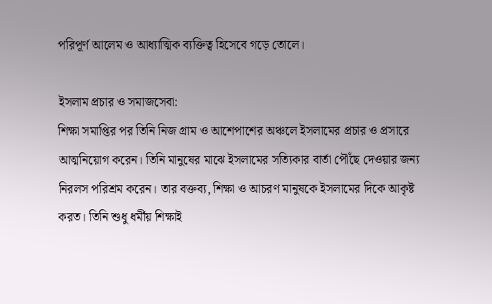পরিপূর্ণ আলেম ও আধ্যাত্মিক ব্যক্তিত্ব হিসেবে গড়ে তোলে।

ইসলাম প্রচার ও সমাজসেবা:
শিক্ষা সমাপ্তির পর তিনি নিজ গ্রাম ও আশেপাশের অঞ্চলে ইসলামের প্রচার ও প্রসারে আত্মনিয়োগ করেন। তিনি মানুষের মাঝে ইসলামের সত্যিকার বার্তা পৌঁছে দেওয়ার জন্য নিরলস পরিশ্রম করেন। তার বক্তব্য, শিক্ষা ও আচরণ মানুষকে ইসলামের দিকে আকৃষ্ট করত। তিনি শুধু ধর্মীয় শিক্ষাই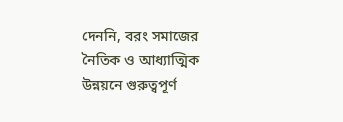দেননি, বরং সমাজের নৈতিক ও আধ্যাত্মিক উন্নয়নে গুরুত্বপূর্ণ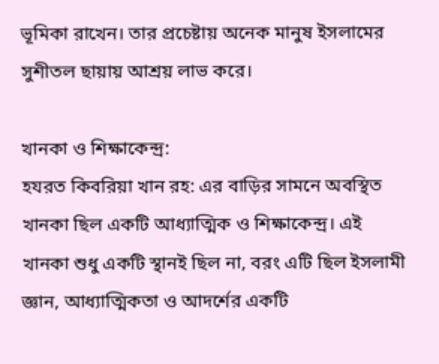ভূমিকা রাখেন। তার প্রচেষ্টায় অনেক মানুষ ইসলামের সুশীতল ছায়ায় আশ্রয় লাভ করে।

খানকা ও শিক্ষাকেন্দ্র:
হযরত কিবরিয়া খান রহ: এর বাড়ির সামনে অবস্থিত খানকা ছিল একটি আধ্যাত্মিক ও শিক্ষাকেন্দ্র। এই খানকা শুধু একটি স্থানই ছিল না, বরং এটি ছিল ইসলামী জ্ঞান, আধ্যাত্মিকতা ও আদর্শের একটি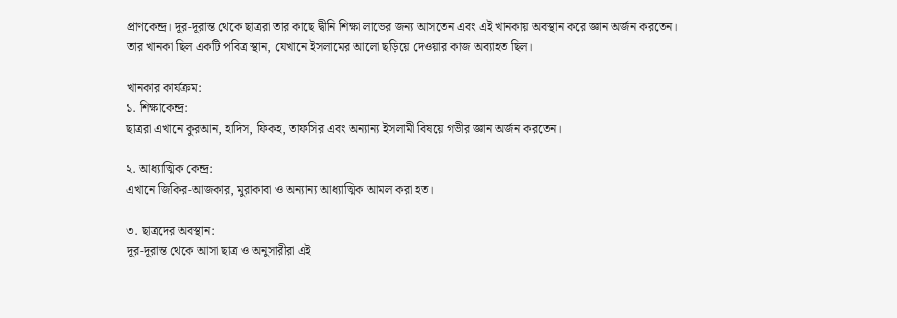প্রাণকেন্দ্র। দূর-দূরান্ত থেকে ছাত্ররা তার কাছে দ্বীনি শিক্ষা লাভের জন্য আসতেন এবং এই খানকায় অবস্থান করে জ্ঞান অর্জন করতেন। তার খানকা ছিল একটি পবিত্র স্থান, যেখানে ইসলামের আলো ছড়িয়ে দেওয়ার কাজ অব্যাহত ছিল।

খানকার কার্যক্রম:
১. শিক্ষাকেন্দ্র:
ছাত্ররা এখানে কুরআন, হাদিস, ফিকহ, তাফসির এবং অন্যান্য ইসলামী বিষয়ে গভীর জ্ঞান অর্জন করতেন।

২. আধ্যাত্মিক কেন্দ্র:
এখানে জিকির-আজকার, মুরাকাবা ও অন্যান্য আধ্যাত্মিক আমল করা হত।

৩. ছাত্রদের অবস্থান:
দূর-দূরান্ত থেকে আসা ছাত্র ও অনুসারীরা এই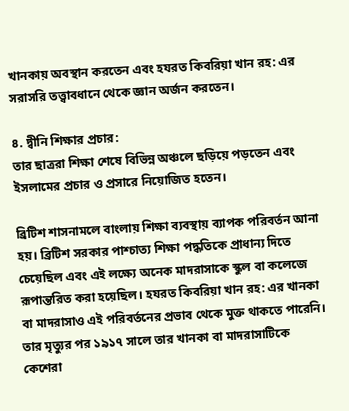খানকায় অবস্থান করতেন এবং হযরত কিবরিয়া খান রহ: এর সরাসরি তত্ত্বাবধানে থেকে জ্ঞান অর্জন করতেন।

৪. দ্বীনি শিক্ষার প্রচার:
তার ছাত্ররা শিক্ষা শেষে বিভিন্ন অঞ্চলে ছড়িয়ে পড়তেন এবং ইসলামের প্রচার ও প্রসারে নিয়োজিত হতেন।

ব্রিটিশ শাসনামলে বাংলায় শিক্ষা ব্যবস্থায় ব্যাপক পরিবর্তন আনা হয়। ব্রিটিশ সরকার পাশ্চাত্য শিক্ষা পদ্ধতিকে প্রাধান্য দিতে চেয়েছিল এবং এই লক্ষ্যে অনেক মাদরাসাকে স্কুল বা কলেজে রূপান্তরিত করা হয়েছিল। হযরত কিবরিয়া খান রহ: এর খানকা বা মাদরাসাও এই পরিবর্তনের প্রভাব থেকে মুক্ত থাকতে পারেনি। তার মৃত্যুর পর ১৯১৭ সালে তার খানকা বা মাদরাসাটিকে কেশেরা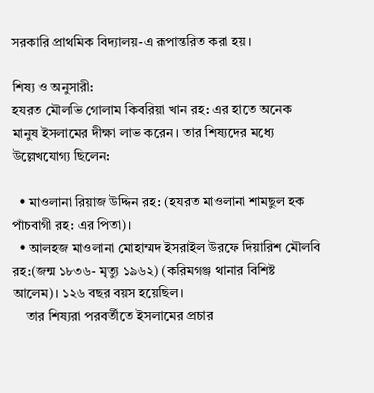সরকারি প্রাথমিক বিদ্যালয়-এ রূপান্তরিত করা হয়।

শিষ্য ও অনুসারী:
হযরত মৌলভি গোলাম কিবরিয়া খান রহ: এর হাতে অনেক মানুষ ইসলামের দীক্ষা লাভ করেন। তার শিষ্যদের মধ্যে উল্লেখযোগ্য ছিলেন:

  • মাওলানা রিয়াজ উদ্দিন রহ: (হযরত মাওলানা শামছুল হক পাঁচবাগী রহ: এর পিতা)।
  • আলহজ মাওলানা মোহাম্মদ ইসরাইল উরফে দিয়ারিশ মৌলবি রহ:(জন্ম ১৮৩৬- মৃত্যু ১৯৬২) (করিমগঞ্জ থানার বিশিষ্ট আলেম)। ১২৬ বছর বয়স হয়েছিল।
    তার শিষ্যরা পরবর্তীতে ইসলামের প্রচার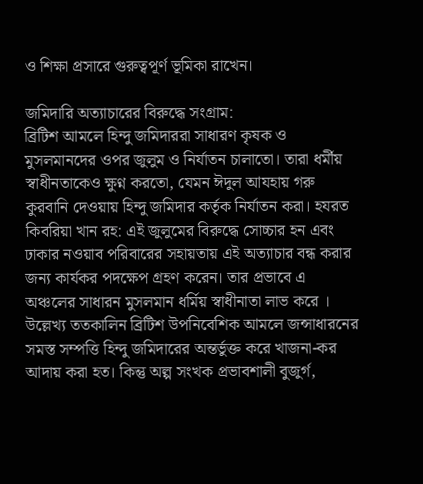ও শিক্ষা প্রসারে গুরুত্বপূর্ণ ভূমিকা রাখেন।

জমিদারি অত্যাচারের বিরুদ্ধে সংগ্রাম:
ব্রিটিশ আমলে হিন্দু জমিদাররা সাধারণ কৃষক ও মুসলমানদের ওপর জুলুম ও নির্যাতন চালাতো। তারা ধর্মীয় স্বাধীনতাকেও ক্ষুণ্ন করতো, যেমন ঈদুল আযহায় গরু কুরবানি দেওয়ায় হিন্দু জমিদার কর্তৃক নির্যাতন করা। হযরত কিবরিয়া খান রহ: এই জুলুমের বিরুদ্ধে সোচ্চার হন এবং ঢাকার নওয়াব পরিবারের সহায়তায় এই অত্যাচার বন্ধ করার জন্য কার্যকর পদক্ষেপ গ্রহণ করেন। তার প্রভাবে এ অঞ্চলের সাধারন মুসলমান ধর্মিয় স্বাধীনাতা লাভ করে । উল্লেখ্য ততকালিন ব্রিটিশ উপনিবেশিক আমলে জন্সাধারনের সমস্ত সম্পত্তি হিন্দু জমিদারের অন্তর্ভুক্ত করে খাজনা-কর আদায় করা হত। কিন্তু অল্প সংখক প্রভাবশালী বুজুর্গ,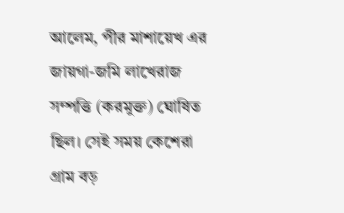আলেম, পীর মাশায়েখ এর জায়গা-জমি লাখেরাজ সম্পত্তি (করমুক্ত) ঘোষিত ছিল। সেই সময় কেশেরা গ্রাম বড়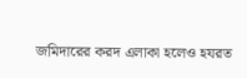জমিদারের করদ এলাকা হলেও হযরত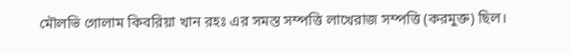মৌলভি গোলাম কিবরিয়া খান রহঃ এর সমস্ত সম্পত্তি লাখেরাজ সম্পত্তি (করমুক্ত) ছিল।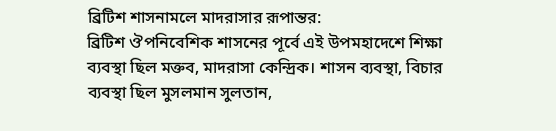ব্রিটিশ শাসনামলে মাদরাসার রূপান্তর:
ব্রিটিশ ঔপনিবেশিক শাসনের পূর্বে এই উপমহাদেশে শিক্ষা ব্যবস্থা ছিল মক্তব, মাদরাসা কেন্দ্রিক। শাসন ব্যবস্থা, বিচার ব্যবস্থা ছিল মুসলমান সুলতান,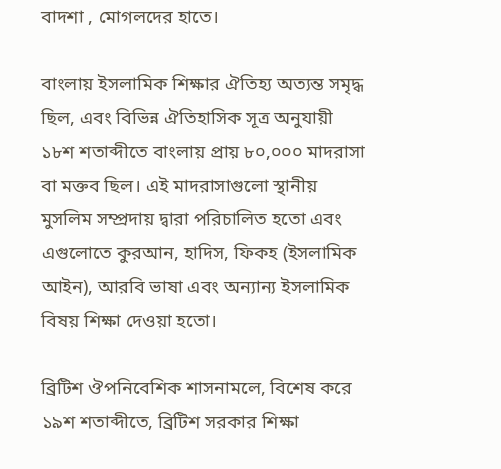বাদশা , মোগলদের হাতে।

বাংলায় ইসলামিক শিক্ষার ঐতিহ্য অত্যন্ত সমৃদ্ধ ছিল, এবং বিভিন্ন ঐতিহাসিক সূত্র অনুযায়ী ১৮শ শতাব্দীতে বাংলায় প্রায় ৮০,০০০ মাদরাসা বা মক্তব ছিল। এই মাদরাসাগুলো স্থানীয় মুসলিম সম্প্রদায় দ্বারা পরিচালিত হতো এবং এগুলোতে কুরআন, হাদিস, ফিকহ (ইসলামিক আইন), আরবি ভাষা এবং অন্যান্য ইসলামিক বিষয় শিক্ষা দেওয়া হতো।

ব্রিটিশ ঔপনিবেশিক শাসনামলে, বিশেষ করে ১৯শ শতাব্দীতে, ব্রিটিশ সরকার শিক্ষা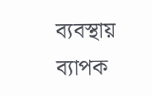ব্যবস্থায় ব্যাপক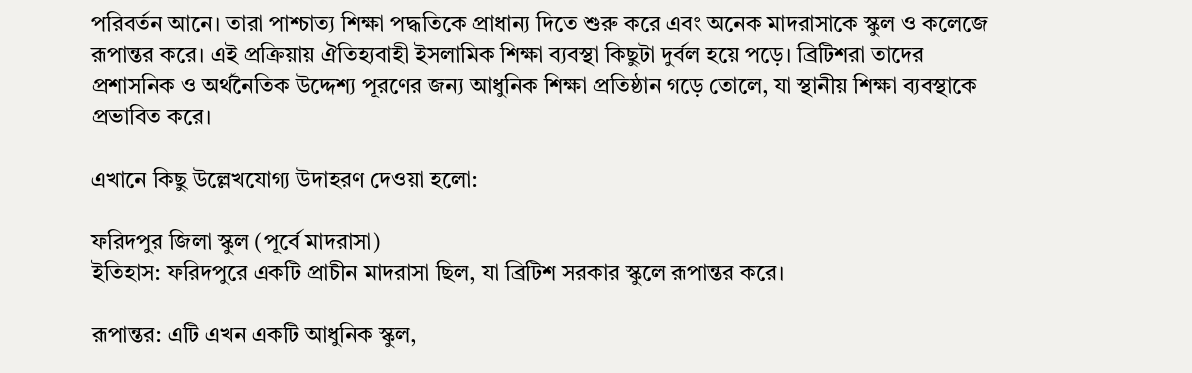পরিবর্তন আনে। তারা পাশ্চাত্য শিক্ষা পদ্ধতিকে প্রাধান্য দিতে শুরু করে এবং অনেক মাদরাসাকে স্কুল ও কলেজে রূপান্তর করে। এই প্রক্রিয়ায় ঐতিহ্যবাহী ইসলামিক শিক্ষা ব্যবস্থা কিছুটা দুর্বল হয়ে পড়ে। ব্রিটিশরা তাদের প্রশাসনিক ও অর্থনৈতিক উদ্দেশ্য পূরণের জন্য আধুনিক শিক্ষা প্রতিষ্ঠান গড়ে তোলে, যা স্থানীয় শিক্ষা ব্যবস্থাকে প্রভাবিত করে।

এখানে কিছু উল্লেখযোগ্য উদাহরণ দেওয়া হলো:

ফরিদপুর জিলা স্কুল (পূর্বে মাদরাসা)
ইতিহাস: ফরিদপুরে একটি প্রাচীন মাদরাসা ছিল, যা ব্রিটিশ সরকার স্কুলে রূপান্তর করে।

রূপান্তর: এটি এখন একটি আধুনিক স্কুল,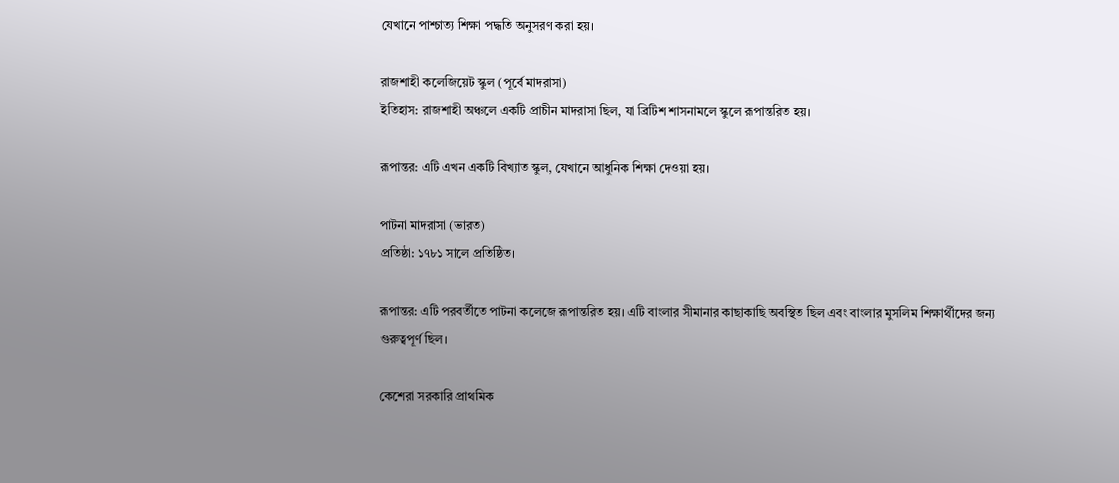যেখানে পাশ্চাত্য শিক্ষা পদ্ধতি অনুসরণ করা হয়।

রাজশাহী কলেজিয়েট স্কুল (পূর্বে মাদরাসা)
ইতিহাস: রাজশাহী অঞ্চলে একটি প্রাচীন মাদরাসা ছিল, যা ব্রিটিশ শাসনামলে স্কুলে রূপান্তরিত হয়।

রূপান্তর: এটি এখন একটি বিখ্যাত স্কুল, যেখানে আধুনিক শিক্ষা দেওয়া হয়।

পাটনা মাদরাসা (ভারত)
প্রতিষ্ঠা: ১৭৮১ সালে প্রতিষ্ঠিত।

রূপান্তর: এটি পরবর্তীতে পাটনা কলেজে রূপান্তরিত হয়। এটি বাংলার সীমানার কাছাকাছি অবস্থিত ছিল এবং বাংলার মুসলিম শিক্ষার্থীদের জন্য গুরুত্বপূর্ণ ছিল।

কেশেরা সরকারি প্রাথমিক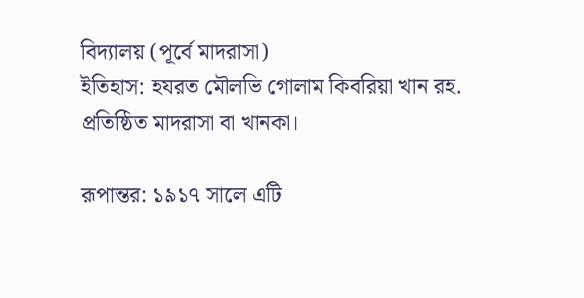বিদ্যালয় (পূর্বে মাদরাসা)
ইতিহাস: হযরত মৌলভি গোলাম কিবরিয়া খান রহ. প্রতিষ্ঠিত মাদরাসা বা খানকা।

রূপান্তর: ১৯১৭ সালে এটি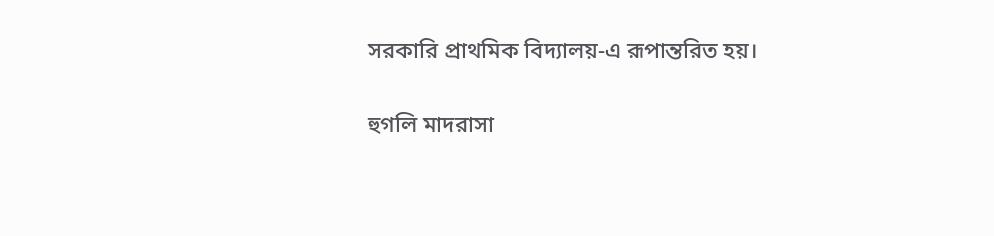সরকারি প্রাথমিক বিদ্যালয়-এ রূপান্তরিত হয়।

হুগলি মাদরাসা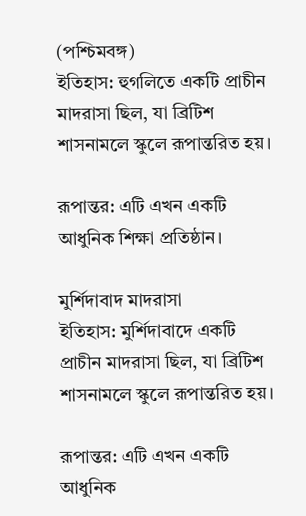(পশ্চিমবঙ্গ)
ইতিহাস: হুগলিতে একটি প্রাচীন মাদরাসা ছিল, যা ব্রিটিশ শাসনামলে স্কুলে রূপান্তরিত হয়।

রূপান্তর: এটি এখন একটি আধুনিক শিক্ষা প্রতিষ্ঠান।

মুর্শিদাবাদ মাদরাসা
ইতিহাস: মুর্শিদাবাদে একটি প্রাচীন মাদরাসা ছিল, যা ব্রিটিশ শাসনামলে স্কুলে রূপান্তরিত হয়।

রূপান্তর: এটি এখন একটি আধুনিক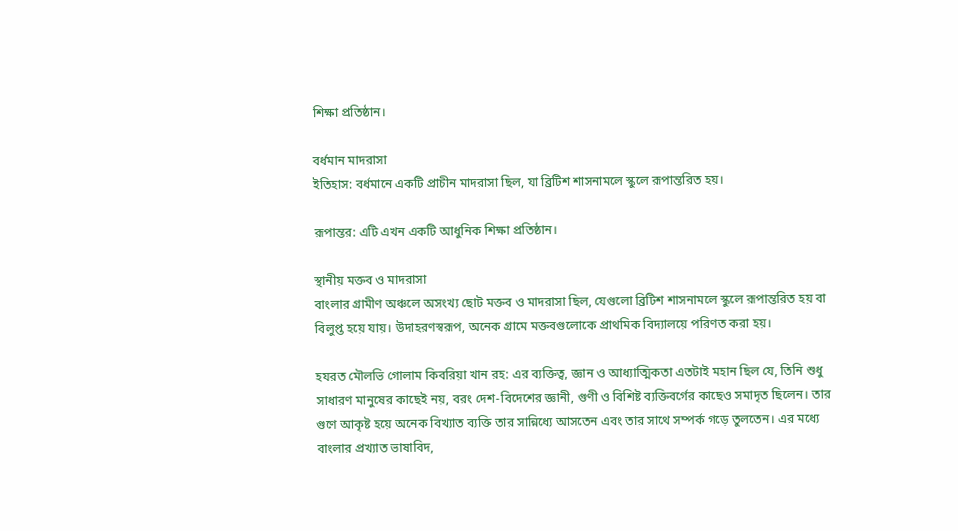শিক্ষা প্রতিষ্ঠান।

বর্ধমান মাদরাসা
ইতিহাস: বর্ধমানে একটি প্রাচীন মাদরাসা ছিল, যা ব্রিটিশ শাসনামলে স্কুলে রূপান্তরিত হয়।

রূপান্তর: এটি এখন একটি আধুনিক শিক্ষা প্রতিষ্ঠান।

স্থানীয় মক্তব ও মাদরাসা
বাংলার গ্রামীণ অঞ্চলে অসংখ্য ছোট মক্তব ও মাদরাসা ছিল, যেগুলো ব্রিটিশ শাসনামলে স্কুলে রূপান্তরিত হয় বা বিলুপ্ত হয়ে যায়। উদাহরণস্বরূপ, অনেক গ্রামে মক্তবগুলোকে প্রাথমিক বিদ্যালয়ে পরিণত করা হয়।

হযরত মৌলভি গোলাম কিবরিয়া খান রহ: এর ব্যক্তিত্ব, জ্ঞান ও আধ্যাত্মিকতা এতটাই মহান ছিল যে, তিনি শুধু সাধারণ মানুষের কাছেই নয়, বরং দেশ-বিদেশের জ্ঞানী, গুণী ও বিশিষ্ট ব্যক্তিবর্গের কাছেও সমাদৃত ছিলেন। তার গুণে আকৃষ্ট হয়ে অনেক বিখ্যাত ব্যক্তি তার সান্নিধ্যে আসতেন এবং তার সাথে সম্পর্ক গড়ে তুলতেন। এর মধ্যে বাংলার প্রখ্যাত ভাষাবিদ,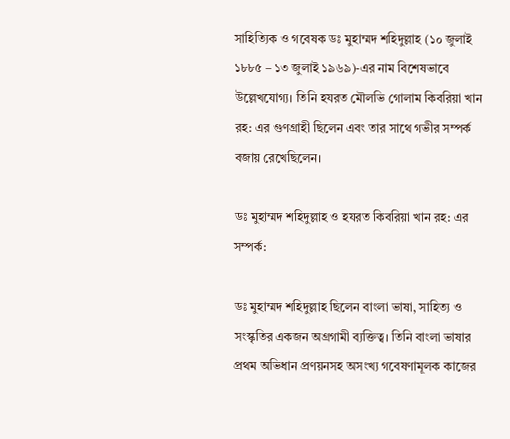সাহিত্যিক ও গবেষক ডঃ মুহাম্মদ শহিদুল্লাহ (১০ জুলাই ১৮৮৫ – ১৩ জুলাই ১৯৬৯)-এর নাম বিশেষভাবে উল্লেখযোগ্য। তিনি হযরত মৌলভি গোলাম কিবরিয়া খান রহ: এর গুণগ্রাহী ছিলেন এবং তার সাথে গভীর সম্পর্ক বজায় রেখেছিলেন।

ডঃ মুহাম্মদ শহিদুল্লাহ ও হযরত কিবরিয়া খান রহ: এর সম্পর্ক:

ডঃ মুহাম্মদ শহিদুল্লাহ ছিলেন বাংলা ভাষা, সাহিত্য ও সংস্কৃতির একজন অগ্রগামী ব্যক্তিত্ব। তিনি বাংলা ভাষার প্রথম অভিধান প্রণয়নসহ অসংখ্য গবেষণামূলক কাজের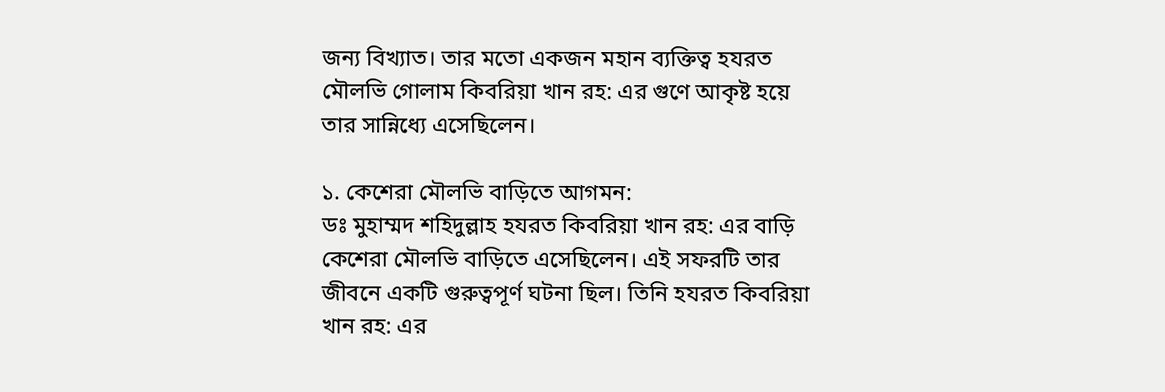জন্য বিখ্যাত। তার মতো একজন মহান ব্যক্তিত্ব হযরত মৌলভি গোলাম কিবরিয়া খান রহ: এর গুণে আকৃষ্ট হয়ে তার সান্নিধ্যে এসেছিলেন।

১. কেশেরা মৌলভি বাড়িতে আগমন:
ডঃ মুহাম্মদ শহিদুল্লাহ হযরত কিবরিয়া খান রহ: এর বাড়ি কেশেরা মৌলভি বাড়িতে এসেছিলেন। এই সফরটি তার জীবনে একটি গুরুত্বপূর্ণ ঘটনা ছিল। তিনি হযরত কিবরিয়া খান রহ: এর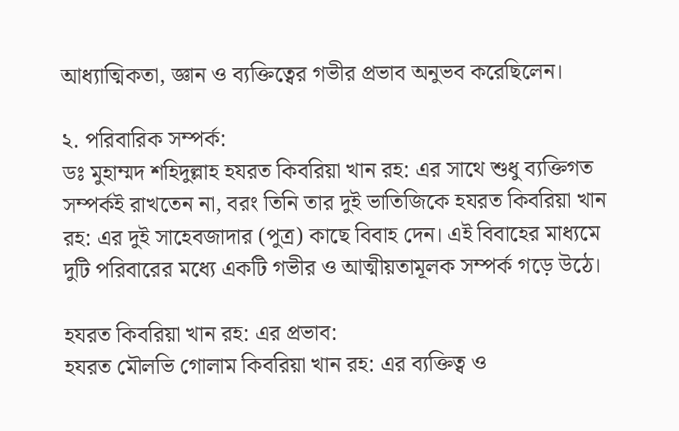আধ্যাত্মিকতা, জ্ঞান ও ব্যক্তিত্বের গভীর প্রভাব অনুভব করেছিলেন।

২. পরিবারিক সম্পর্ক:
ডঃ মুহাম্মদ শহিদুল্লাহ হযরত কিবরিয়া খান রহ: এর সাথে শুধু ব্যক্তিগত সম্পর্কই রাখতেন না, বরং তিনি তার দুই ভাতিজিকে হযরত কিবরিয়া খান রহ: এর দুই সাহেবজাদার (পুত্র) কাছে বিবাহ দেন। এই বিবাহের মাধ্যমে দুটি পরিবারের মধ্যে একটি গভীর ও আত্মীয়তামূলক সম্পর্ক গড়ে উঠে।

হযরত কিবরিয়া খান রহ: এর প্রভাব:
হযরত মৌলভি গোলাম কিবরিয়া খান রহ: এর ব্যক্তিত্ব ও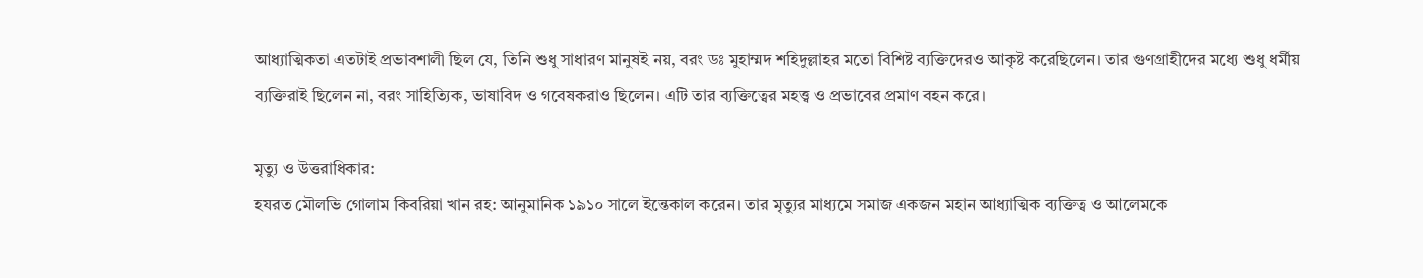আধ্যাত্মিকতা এতটাই প্রভাবশালী ছিল যে, তিনি শুধু সাধারণ মানুষই নয়, বরং ডঃ মুহাম্মদ শহিদুল্লাহর মতো বিশিষ্ট ব্যক্তিদেরও আকৃষ্ট করেছিলেন। তার গুণগ্রাহীদের মধ্যে শুধু ধর্মীয় ব্যক্তিরাই ছিলেন না, বরং সাহিত্যিক, ভাষাবিদ ও গবেষকরাও ছিলেন। এটি তার ব্যক্তিত্বের মহত্ত্ব ও প্রভাবের প্রমাণ বহন করে।

মৃত্যু ও উত্তরাধিকার:
হযরত মৌলভি গোলাম কিবরিয়া খান রহ: আনুমানিক ১৯১০ সালে ইন্তেকাল করেন। তার মৃত্যুর মাধ্যমে সমাজ একজন মহান আধ্যাত্মিক ব্যক্তিত্ব ও আলেমকে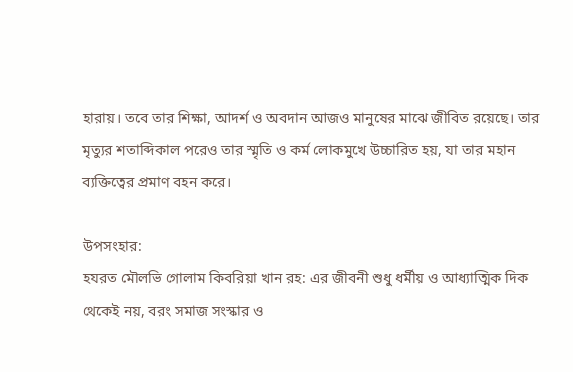হারায়। তবে তার শিক্ষা, আদর্শ ও অবদান আজও মানুষের মাঝে জীবিত রয়েছে। তার মৃত্যুর শতাব্দিকাল পরেও তার স্মৃতি ও কর্ম লোকমুখে উচ্চারিত হয়, যা তার মহান ব্যক্তিত্বের প্রমাণ বহন করে।

উপসংহার:
হযরত মৌলভি গোলাম কিবরিয়া খান রহ: এর জীবনী শুধু ধর্মীয় ও আধ্যাত্মিক দিক থেকেই নয়, বরং সমাজ সংস্কার ও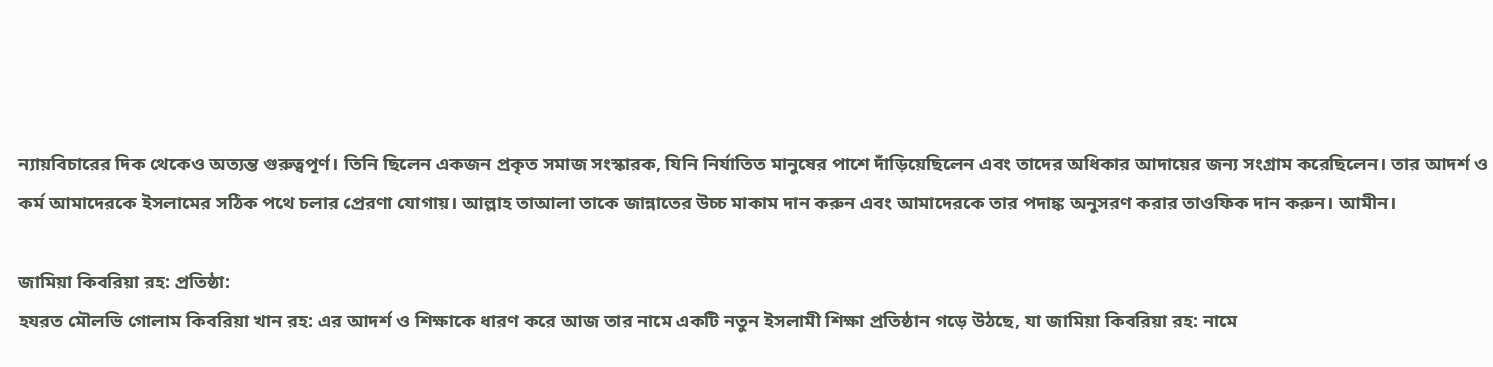ন্যায়বিচারের দিক থেকেও অত্যন্ত গুরুত্বপূর্ণ। তিনি ছিলেন একজন প্রকৃত সমাজ সংস্কারক, যিনি নির্যাতিত মানুষের পাশে দাঁড়িয়েছিলেন এবং তাদের অধিকার আদায়ের জন্য সংগ্রাম করেছিলেন। তার আদর্শ ও কর্ম আমাদেরকে ইসলামের সঠিক পথে চলার প্রেরণা যোগায়। আল্লাহ তাআলা তাকে জান্নাতের উচ্চ মাকাম দান করুন এবং আমাদেরকে তার পদাঙ্ক অনুসরণ করার তাওফিক দান করুন। আমীন।

জামিয়া কিবরিয়া রহ: প্রতিষ্ঠা:
হযরত মৌলভি গোলাম কিবরিয়া খান রহ: এর আদর্শ ও শিক্ষাকে ধারণ করে আজ তার নামে একটি নতুন ইসলামী শিক্ষা প্রতিষ্ঠান গড়ে উঠছে, যা জামিয়া কিবরিয়া রহ: নামে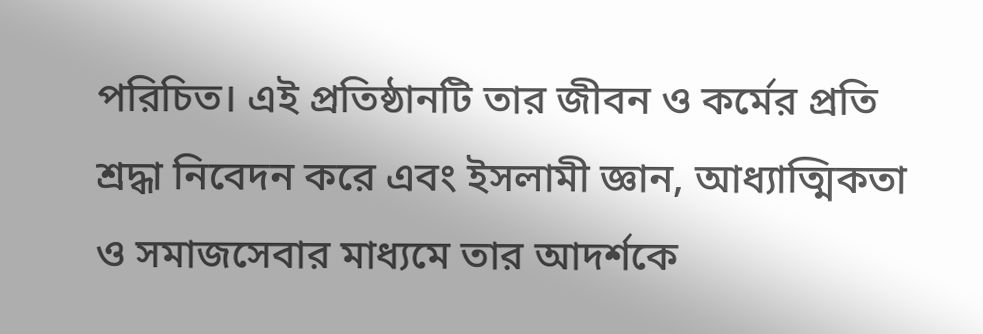পরিচিত। এই প্রতিষ্ঠানটি তার জীবন ও কর্মের প্রতি শ্রদ্ধা নিবেদন করে এবং ইসলামী জ্ঞান, আধ্যাত্মিকতা ও সমাজসেবার মাধ্যমে তার আদর্শকে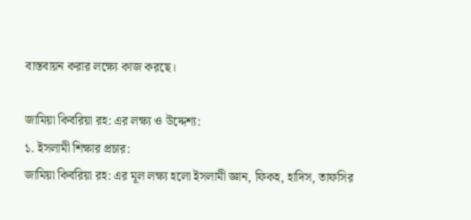বাস্তবায়ন করার লক্ষ্যে কাজ করছে।

জামিয়া কিবরিয়া রহ: এর লক্ষ্য ও উদ্দেশ্য:
১. ইসলামী শিক্ষার প্রচার:
জামিয়া কিবরিয়া রহ: এর মূল লক্ষ্য হলো ইসলামী জ্ঞান, ফিকহ, হাদিস, তাফসির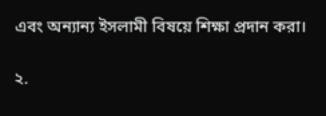এবং অন্যান্য ইসলামী বিষয়ে শিক্ষা প্রদান করা।

২.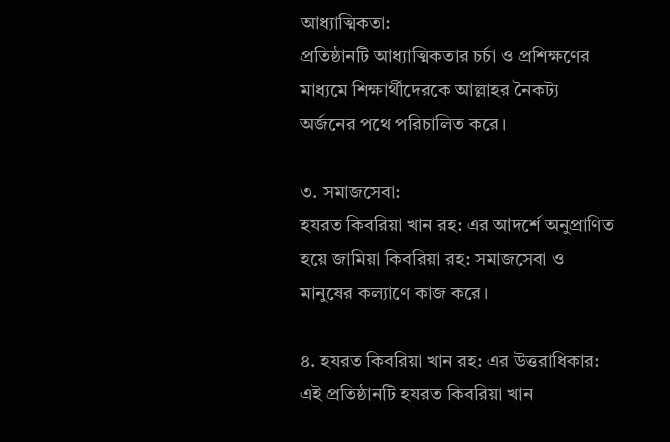আধ্যাত্মিকতা:
প্রতিষ্ঠানটি আধ্যাত্মিকতার চর্চা ও প্রশিক্ষণের মাধ্যমে শিক্ষার্থীদেরকে আল্লাহর নৈকট্য অর্জনের পথে পরিচালিত করে।

৩. সমাজসেবা:
হযরত কিবরিয়া খান রহ: এর আদর্শে অনুপ্রাণিত হয়ে জামিয়া কিবরিয়া রহ: সমাজসেবা ও মানুষের কল্যাণে কাজ করে।

৪. হযরত কিবরিয়া খান রহ: এর উত্তরাধিকার:
এই প্রতিষ্ঠানটি হযরত কিবরিয়া খান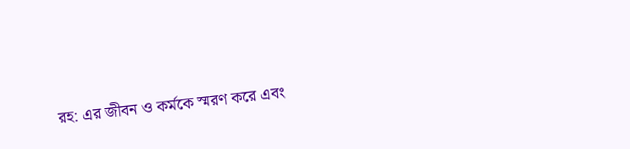রহ: এর জীবন ও কর্মকে স্মরণ করে এবং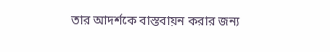তার আদর্শকে বাস্তবায়ন করার জন্য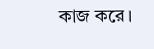কাজ করে।